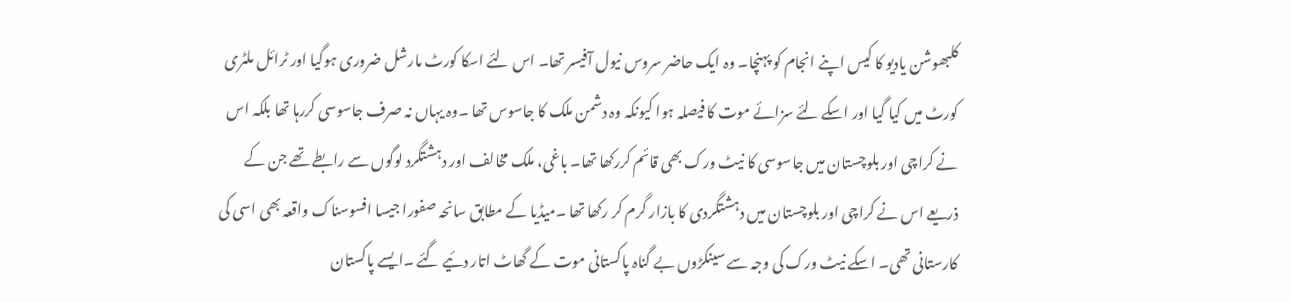کلبھوشن یادیو کا کیس اپنے انجام کو پہنچا۔ وہ ایک حاضر سروس نیول آفیسر تھا۔ اس لئے اسکا کورٹ مارشل ضروری ہوگیا اور ٹرائل ملٹری کورٹ میں کیا گیا اور اسکے لئے سزائے موت کا فیصلہ ہوا کیونکہ وہ دشمن ملک کا جاسوس تھا ۔وہ یہاں نہ صرف جاسوسی کررہا تھا بلکہ اس نے کراچی اور بلوچستان میں جاسوسی کا نیٹ ورک بھی قائم کررکھا تھا۔ باغی، ملک مخالف اور دہشتگرد لوگوں سے رابطے تھے جن کے ذریعے اس نے کراچی اور بلوچستان میں دہشتگردی کا بازار گرم کر رکھا تھا ۔میڈیا کے مطابق سانحہ صفورا جیسا افسوسناک واقعہ بھی اسی کی کارستانی تھی۔ اسکے نیٹ ورک کی وجہ سے سینکڑوں بے گناہ پاکستانی موت کے گھاٹ اتار دئیے گئے ۔ایسے پاکستان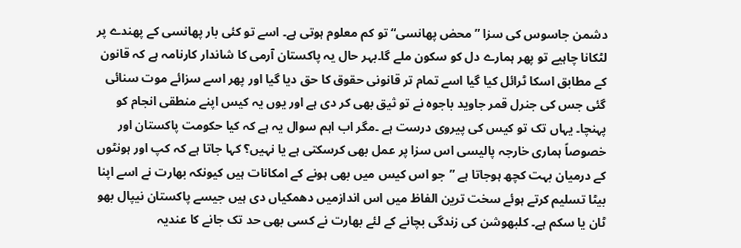دشمن جاسوس کی سزا ”محض پھانسی“ تو کم معلوم ہوتی ہے۔ اسے تو کئی بار پھانسی کے پھندے پر لٹکانا چاہیے تو پھر ہمارے دل کو سکون ملے گا۔بہر حال یہ پاکستان آرمی کا شاندار کارنامہ ہے کہ قانون کے مطابق اسکا ٹرائل کیا گیا اسے تمام تر قانونی حقوق کا حق دیا گیا اور پھر اسے سزائے موت سنائی گئی جس کی جنرل قمر جاوید باجوہ نے تو ثیق بھی کر دی ہے اور یوں یہ کیس اپنے منطقی انجام کو پہنچا۔ یہاں تک تو کیس کی پیروی درست ہے ۔مگر اب اہم سوال یہ ہے کہ کیا حکومت پاکستان اور خصوصاً ہماری خارجہ پالیسی اس سزا پر عمل بھی کرسکتی ہے یا نہیں؟ کہا جاتا ہے کہ کپ اور ہونٹوں کے درمیان بہت کچھ ہوجاتا ہے ”جو اس کیس میں بھی ہونے کے امکانات ہیں کیونکہ بھارت نے اسے اپنا بیٹا تسلیم کرتے ہوئے سخت ترین الفاظ میں اس اندازمیں دھمکیاں دی ہیں جیسے پاکستان نیپال بھو ٹان یا سکم ہے۔ کلبھوشن کی زندگی بچانے کے لئے بھارت نے کسی بھی حد تک جانے کا عندیہ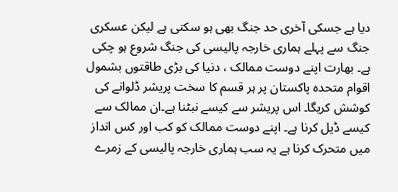دیا ہے جسکی آخری حد جنگ بھی ہو سکتی ہے لیکن عسکری جنگ سے پہلے ہماری خارجہ پالیسی کی جنگ شروع ہو چکی ہے۔ بھارت اپنے دوست ممالک ، دنیا کی بڑی طاقتوں بشمول اقوام متحدہ پاکستان پر ہر قسم کا سخت پریشر ڈلوانے کی کوشش کریگا۔ اس پریشر سے کیسے نبٹنا ہے۔ان ممالک سے کیسے ڈیل کرنا ہے۔ اپنے دوست ممالک کو کب اور کس انداز میں متحرک کرنا ہے یہ سب ہماری خارجہ پالیسی کے زمرے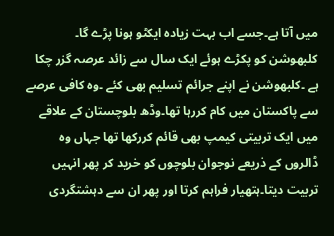میں آتا ہے۔جسے اب بہت زیادہ ایکٹو ہونا پڑے گا۔
کلبھوشن کو پکڑے ہوئے ایک سال سے زائد عرصہ گزر چکا ہے ۔کلبھوشن نے اپنے جرائم تسلیم بھی کئے ۔وہ کافی عرصے سے پاکستان میں کام کررہا تھا۔وڈھ بلوچستان کے علاقے میں ایک تربیتی کیمپ بھی قائم کررکھا تھا جہاں وہ ڈالروں کے ذریعے نوجوان بلوچوں کو خرید کر پھر انہیں تربیت دیتا۔ہتھیار فراہم کرتا اور پھر ان سے دہشتگردی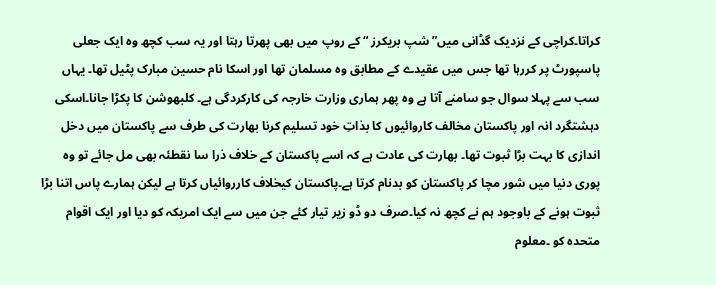کراتا۔کراچی کے نزدیک گڈانی میں” شپ بریکرز “ کے روپ میں بھی پھرتا رہتا اور یہ سب کچھ وہ ایک جعلی پاسپورٹ پر کررہا تھا جس میں عقیدے کے مطابق وہ مسلمان تھا اور اسکا نام حسین مبارک پٹیل تھا۔ یہاں سب سے پہلا سوال جو سامنے آتا ہے وہ پھر ہماری وزارت خارجہ کی کارکردگی ہے۔ کلبھوشن کا پکڑا جانا۔اسکی دہشتگرد انہ اور پاکستان مخالف کاروائیوں کا بذاتِ خود تسلیم کرنا بھارت کی طرف سے پاکستان میں دخل اندازی کا بہت بڑا ثبوت تھا۔ بھارت کی عادت ہے کہ اسے پاکستان کے خلاف ذرا سا نقطئہ بھی مل جائے تو وہ پوری دنیا میں شور مچا کر پاکستان کو بدنام کرتا ہے۔پاکستان کیخلاف کارروائیاں کرتا ہے لیکن ہمارے پاس اتنا بڑا ثبوت ہونے کے باوجود ہم نے کچھ نہ کیا۔صرف دو ڈو زیر تیار کئے جن میں سے ایک امریکہ کو دیا اور ایک اقوام متحدہ کو ۔معلوم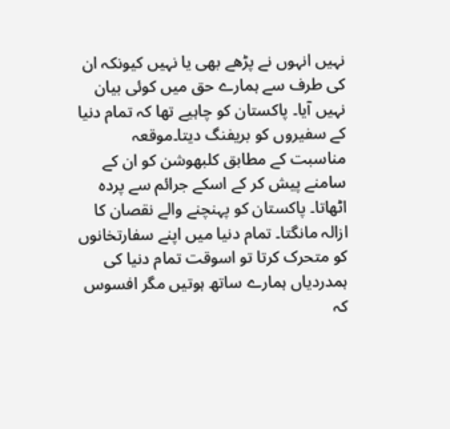نہیں انہوں نے پڑھے بھی یا نہیں کیونکہ ان کی طرف سے ہمارے حق میں کوئی بیان نہیں آیا۔ پاکستان کو چاہیے تھا کہ تمام دنیا کے سفیروں کو بریفنگ دیتا۔موقعہ مناسبت کے مطابق کلبھوشن کو ان کے سامنے پیش کر کے اسکے جرائم سے پردہ اٹھاتا۔ پاکستان کو پہنچنے والے نقصان کا ازالہ مانگتا۔ تمام دنیا میں اپنے سفارتخانوں کو متحرک کرتا تو اسوقت تمام دنیا کی ہمدردیاں ہمارے ساتھ ہوتیں مگر افسوس کہ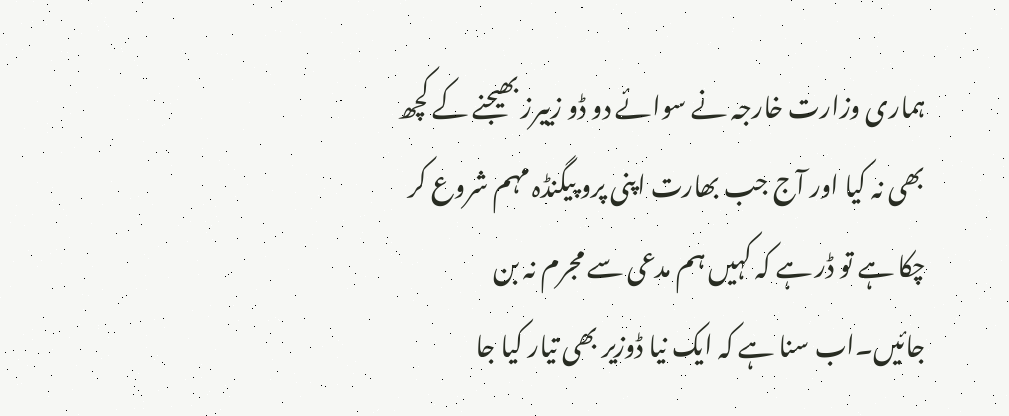ہماری وزارت خارجہ نے سوائے دو ڈو زییرز بھیجنے کے کچھ بھی نہ کیا اور آج جب بھارت اپنی پرو پیگنڈہ مہم شروع کر چکا ہے تو ڈر ہے کہ کہیں ہم مدعی سے مجرم نہ بن جائیں۔اب سنا ہے کہ ایک نیا ڈوزیر بھی تیار کیا جا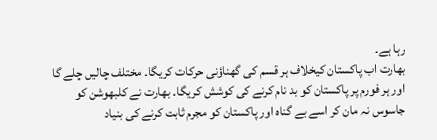رہا ہے۔
بھارت اب پاکستان کیخلاف ہر قسم کی گھناؤنی حرکات کریگا۔ مختلف چالیں چلے گا اور ہر فورم پر پاکستان کو بد نام کرنے کی کوشش کریگا۔ بھارت نے کلبھوشن کو جاسوس نہ مان کر اسے بے گناہ اور پاکستان کو مجرم ثابت کرنے کی بنیاد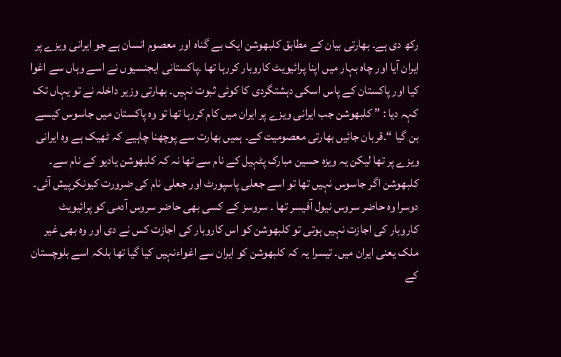رکھ دی ہے۔ بھارتی بیان کے مطابق کلبھوشن ایک بے گناہ اور معصوم انسان ہے جو ایرانی ویزے پر ایران آیا اور چاہ بہار میں اپنا پرائیویٹ کاروبار کررہا تھا ۔پاکستانی ایجنسیوں نے اسے وہاں سے اغوا کیا اور پاکستان کے پاس اسکی دہشتگردی کا کوئی ثبوت نہیں۔ بھارتی وزیر داخلہ نے تو یہاں تک کہہ دیا : ” کلبھوشن جب ایرانی ویزے پر ایران میں کام کررہا تھا تو وہ پاکستان میں جاسوس کیسے بن گیا “۔قربان جائیں بھارتی معصومیت کے۔ ہمیں بھارت سے پوچھنا چاہیے کہ ٹھیک ہے وہ ایرانی ویزے پر تھا لیکن یہ ویزہ حسین مبارک پٹہیل کے نام سے تھا نہ کہ کلبھوشن یادیو کے نام سے۔ کلبھوشن اگر جاسوس نہیں تھا تو اسے جعلی پاسپورٹ اور جعلی نام کی ضرورت کیونکرپیش آئی۔ دوسرا وہ حاضر سروس نیول آفیسر تھا ۔ سروسز کے کسی بھی حاضر سروس آدمی کو پرائیویٹ کاروبار کی اجازت نہیں ہوتی تو کلبھوشن کو اس کاروبار کی اجازت کس نے دی اور وہ بھی غیر ملک یعنی ایران میں۔ تیسرا یہ کہ کلبھوشن کو ایران سے اغواءنہیں کیا گیا تھا بلکہ اسے بلوچستان کے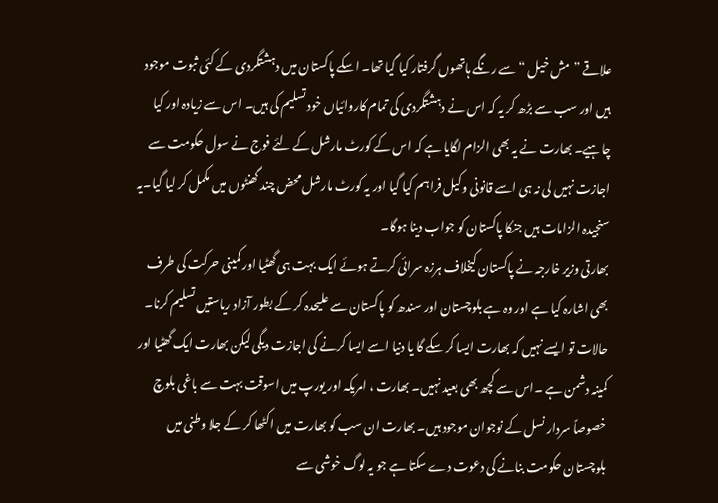علاقے ”مش خیل “ سے رنگے ہاتھوں گرفتار کیا گیا تھا۔ اسکے پاکستان میں دہشتگردی کے کئی ثبوت موجود ہیں اور سب سے بڑھ کر یہ کہ اس نے دہشتگردی کی تمام کاروائیاں خود تسلیم کی ہیں۔ اس سے زیادہ اور کیا چاہیے۔ بھارت نے یہ بھی الزام لگایا ہے کہ اس کے کورٹ مارشل کے لئے فوج نے سول حکومت سے اجازت نہیں لی نہ ہی اسے قانونی وکیل فراہم کیا گیا اور یہ کورٹ مارشل محض چند گھنٹوں میں مکمل کر لیا گیا۔یہ سنجیدہ الزامات ہیں جنکا پاکستان کو جواب دینا ہوگا۔
بھارتی وزیر خارجہ نے پاکستان کیخلاف ہرزہ سرائی کرتے ہوئے ایک بہت ہی گھٹیا اور کمینی حرکت کی طرف بھی اشارہ کیا ہے اور وہ ہے بلوچستان اور سندھ کو پاکستان سے علیحدہ کر کے بطور آزاد ریاستیں تسلیم کرنا۔ حالات تو ایسے نہیں کہ بھارت ایسا کر سکے گا یا دنیا اسے ایسا کرنے کی اجازت دیگی لیکن بھارت ایک گھٹیا اور کمینہ دشمن ہے ۔اس سے کچھ بھی بعید نہیں۔ بھارت ، امریکہ اور یورپ میں اسوقت بہت سے باغی بلوچ خصوصاً سردار نسل کے نوجوان موجود ہیں۔ بھارت ان سب کو بھارت میں اکٹھا کر کے جلا وطنی میں بلوچستان حکومت بنانے کی دعوت دے سکتا ہے جو یہ لوگ خوشی سے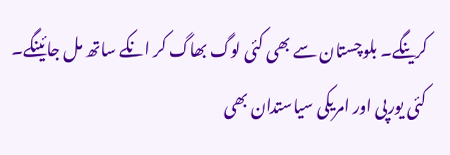کرینگے۔ بلوچستان سے بھی کئی لوگ بھاگ کر انکے ساتھ مل جائینگے۔ کئی یورپی اور امریکی سیاستدان بھی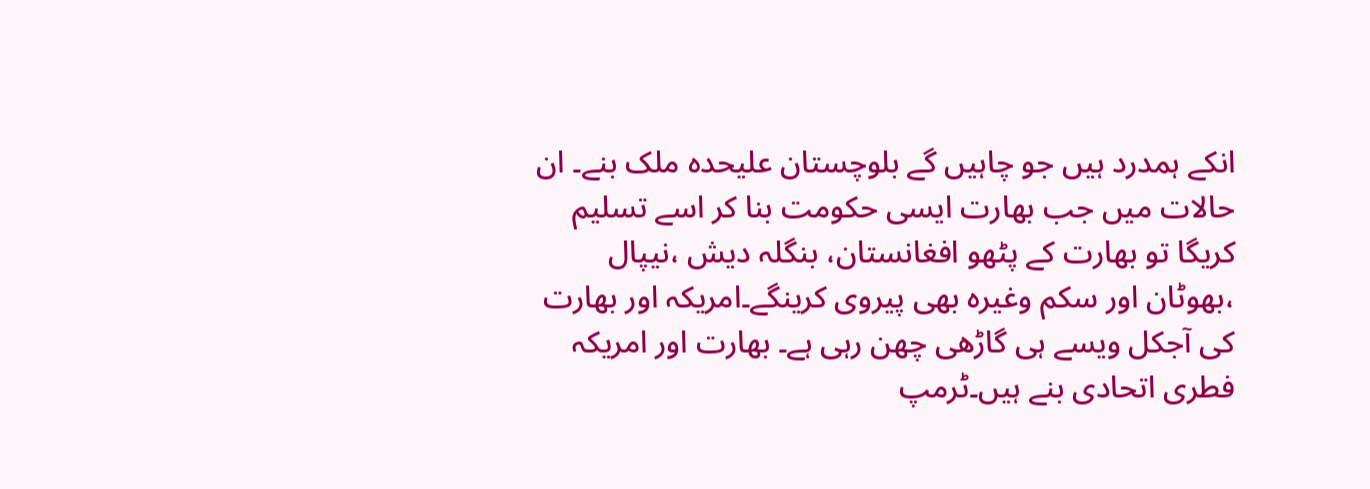انکے ہمدرد ہیں جو چاہیں گے بلوچستان علیحدہ ملک بنے۔ ان حالات میں جب بھارت ایسی حکومت بنا کر اسے تسلیم کریگا تو بھارت کے پٹھو افغانستان، بنگلہ دیش ،نیپال ،بھوٹان اور سکم وغیرہ بھی پیروی کرینگے۔امریکہ اور بھارت کی آجکل ویسے ہی گاڑھی چھن رہی ہے۔ بھارت اور امریکہ فطری اتحادی بنے ہیں۔ٹرمپ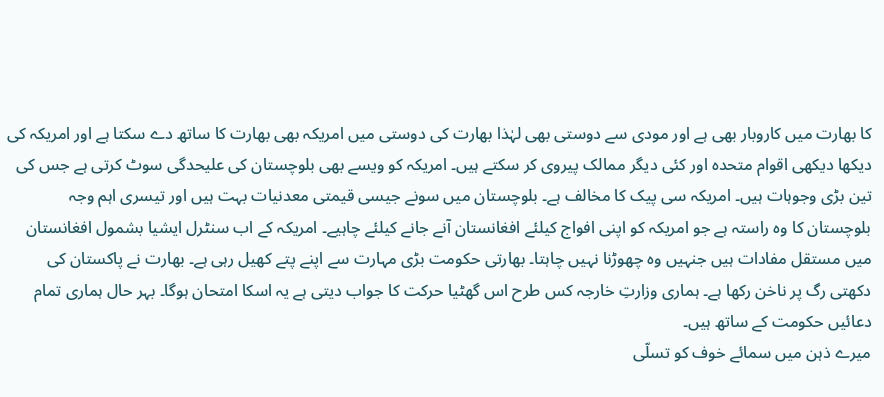کا بھارت میں کاروبار بھی ہے اور مودی سے دوستی بھی لہٰذا بھارت کی دوستی میں امریکہ بھی بھارت کا ساتھ دے سکتا ہے اور امریکہ کی دیکھا دیکھی اقوام متحدہ اور کئی دیگر ممالک پیروی کر سکتے ہیں۔ امریکہ کو ویسے بھی بلوچستان کی علیحدگی سوٹ کرتی ہے جس کی تین بڑی وجوہات ہیں۔ امریکہ سی پیک کا مخالف ہے۔ بلوچستان میں سونے جیسی قیمتی معدنیات بہت ہیں اور تیسری اہم وجہ بلوچستان کا وہ راستہ ہے جو امریکہ کو اپنی افواج کیلئے افغانستان آنے جانے کیلئے چاہیے۔ امریکہ کے اب سنٹرل ایشیا بشمول افغانستان میں مستقل مفادات ہیں جنہیں وہ چھوڑنا نہیں چاہتا۔ بھارتی حکومت بڑی مہارت سے اپنے پتے کھیل رہی ہے۔ بھارت نے پاکستان کی دکھتی رگ پر ناخن رکھا ہے۔ ہماری وزارتِ خارجہ کس طرح اس گھٹیا حرکت کا جواب دیتی ہے یہ اسکا امتحان ہوگا۔ بہر حال ہماری تمام دعائیں حکومت کے ساتھ ہیں۔
میرے ذہن میں سمائے خوف کو تسلّی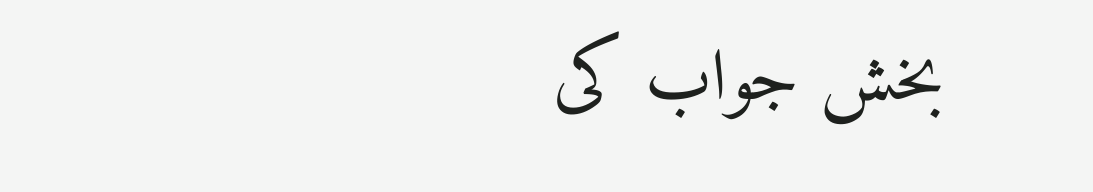بخش جواب کی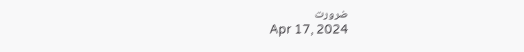ضرورت
Apr 17, 2024